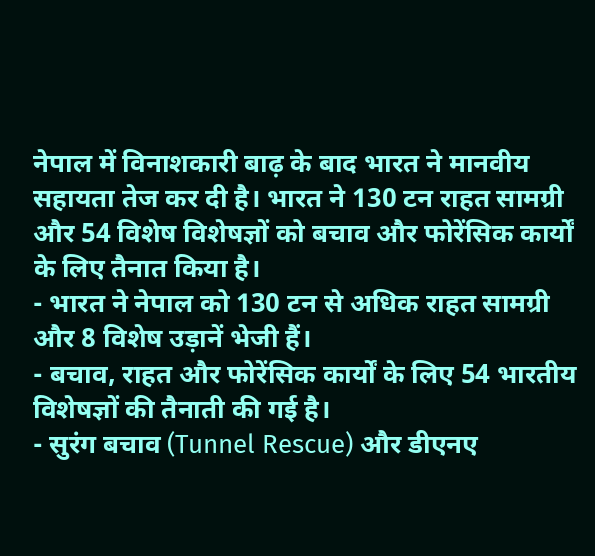नेपाल में विनाशकारी बाढ़ के बाद भारत ने मानवीय सहायता तेज कर दी है। भारत ने 130 टन राहत सामग्री और 54 विशेष विशेषज्ञों को बचाव और फोरेंसिक कार्यों के लिए तैनात किया है।
- भारत ने नेपाल को 130 टन से अधिक राहत सामग्री और 8 विशेष उड़ानें भेजी हैं।
- बचाव, राहत और फोरेंसिक कार्यों के लिए 54 भारतीय विशेषज्ञों की तैनाती की गई है।
- सुरंग बचाव (Tunnel Rescue) और डीएनए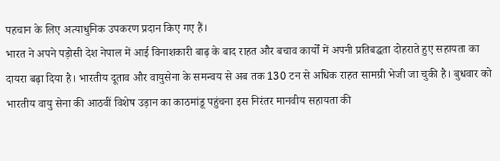पहचान के लिए अत्याधुनिक उपकरण प्रदान किए गए हैं।
भारत ने अपने पड़ोसी देश नेपाल में आई विनाशकारी बाढ़ के बाद राहत और बचाव कार्यों में अपनी प्रतिबद्धता दोहराते हुए सहायता का दायरा बढ़ा दिया है। भारतीय दूताव और वायुसेना के समन्वय से अब तक 130 टन से अधिक राहत सामग्री भेजी जा चुकी है। बुधवार को भारतीय वायु सेना की आठवीं विशेष उड़ान का काठमांडू पहुंचना इस निरंतर मानवीय सहायता की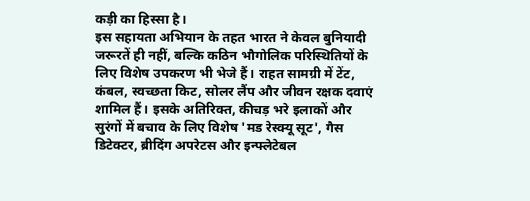कड़ी का हिस्सा है।
इस सहायता अभियान के तहत भारत ने केवल बुनियादी जरूरतें ही नहीं, बल्कि कठिन भौगोलिक परिस्थितियों के लिए विशेष उपकरण भी भेजे हैं। राहत सामग्री में टेंट, कंबल, स्वच्छता किट, सोलर लैंप और जीवन रक्षक दवाएं शामिल हैं। इसके अतिरिक्त, कीचड़ भरे इलाकों और सुरंगों में बचाव के लिए विशेष 'मड रेस्क्यू सूट', गैस डिटेक्टर, ब्रीदिंग अपरेटस और इन्फ्लेटेबल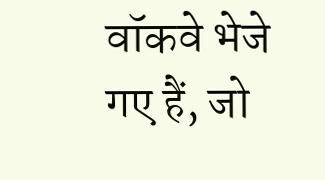वॉकवे भेजे गए हैं, जो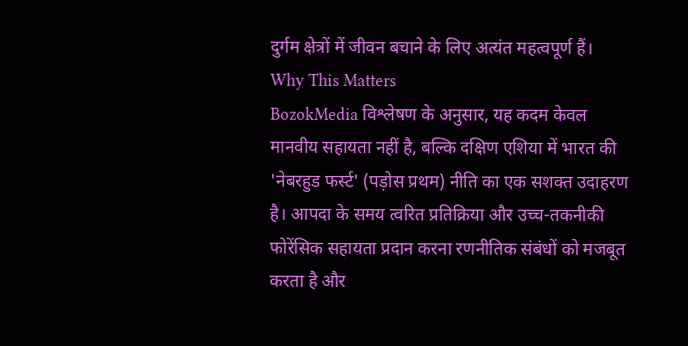दुर्गम क्षेत्रों में जीवन बचाने के लिए अत्यंत महत्वपूर्ण हैं।
Why This Matters
BozokMedia विश्लेषण के अनुसार, यह कदम केवल मानवीय सहायता नहीं है, बल्कि दक्षिण एशिया में भारत की 'नेबरहुड फर्स्ट' (पड़ोस प्रथम) नीति का एक सशक्त उदाहरण है। आपदा के समय त्वरित प्रतिक्रिया और उच्च-तकनीकी फोरेंसिक सहायता प्रदान करना रणनीतिक संबंधों को मजबूत करता है और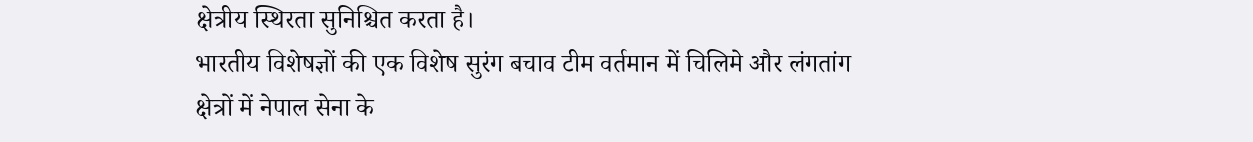क्षेत्रीय स्थिरता सुनिश्चित करता है।
भारतीय विशेषज्ञों की एक विशेष सुरंग बचाव टीम वर्तमान में चिलिमे और लंगतांग क्षेत्रों में नेपाल सेना के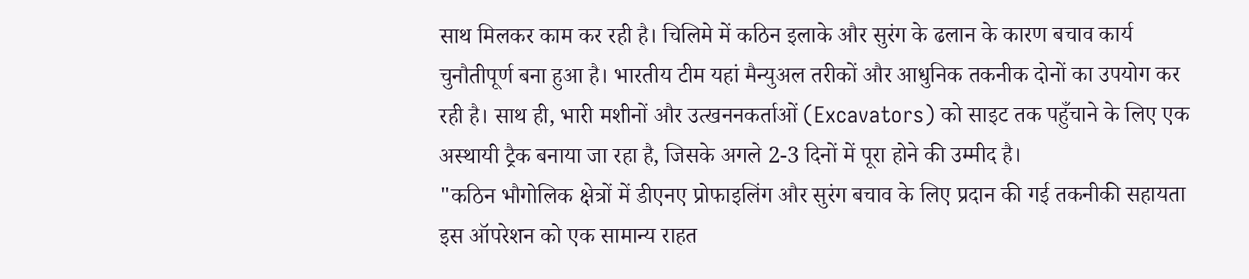साथ मिलकर काम कर रही है। चिलिमे में कठिन इलाके और सुरंग के ढलान के कारण बचाव कार्य चुनौतीपूर्ण बना हुआ है। भारतीय टीम यहां मैन्युअल तरीकों और आधुनिक तकनीक दोनों का उपयोग कर रही है। साथ ही, भारी मशीनों और उत्खननकर्ताओं (Excavators) को साइट तक पहुँचाने के लिए एक अस्थायी ट्रैक बनाया जा रहा है, जिसके अगले 2-3 दिनों में पूरा होने की उम्मीद है।
"कठिन भौगोलिक क्षेत्रों में डीएनए प्रोफाइलिंग और सुरंग बचाव के लिए प्रदान की गई तकनीकी सहायता इस ऑपरेशन को एक सामान्य राहत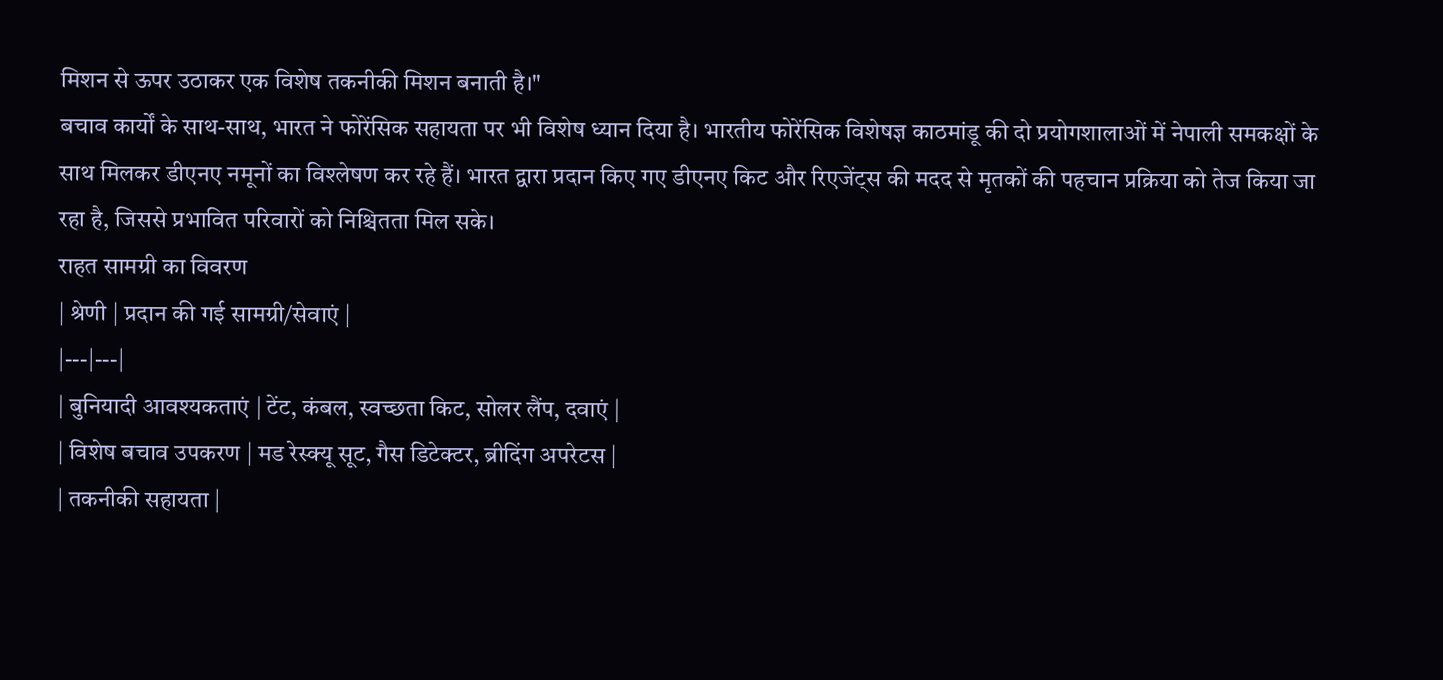मिशन से ऊपर उठाकर एक विशेष तकनीकी मिशन बनाती है।"
बचाव कार्यों के साथ-साथ, भारत ने फोरेंसिक सहायता पर भी विशेष ध्यान दिया है। भारतीय फोरेंसिक विशेषज्ञ काठमांडू की दो प्रयोगशालाओं में नेपाली समकक्षों के साथ मिलकर डीएनए नमूनों का विश्लेषण कर रहे हैं। भारत द्वारा प्रदान किए गए डीएनए किट और रिएजेंट्स की मदद से मृतकों की पहचान प्रक्रिया को तेज किया जा रहा है, जिससे प्रभावित परिवारों को निश्चितता मिल सके।
राहत सामग्री का विवरण
| श्रेणी | प्रदान की गई सामग्री/सेवाएं |
|---|---|
| बुनियादी आवश्यकताएं | टेंट, कंबल, स्वच्छता किट, सोलर लैंप, दवाएं |
| विशेष बचाव उपकरण | मड रेस्क्यू सूट, गैस डिटेक्टर, ब्रीदिंग अपरेटस |
| तकनीकी सहायता |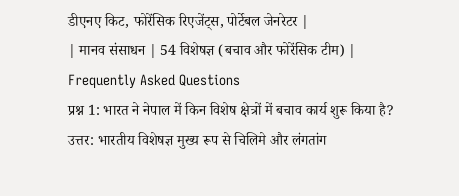डीएनए किट, फोरेंसिक रिएजेंट्स, पोर्टेबल जेनरेटर |
| मानव संसाधन | 54 विशेषज्ञ (बचाव और फोरेंसिक टीम) |
Frequently Asked Questions
प्रश्न 1: भारत ने नेपाल में किन विशेष क्षेत्रों में बचाव कार्य शुरू किया है?
उत्तर: भारतीय विशेषज्ञ मुख्य रूप से चिलिमे और लंगतांग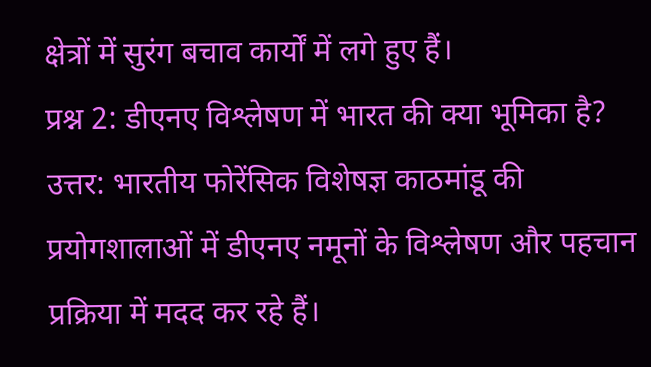क्षेत्रों में सुरंग बचाव कार्यों में लगे हुए हैं।
प्रश्न 2: डीएनए विश्लेषण में भारत की क्या भूमिका है?
उत्तर: भारतीय फोरेंसिक विशेषज्ञ काठमांडू की प्रयोगशालाओं में डीएनए नमूनों के विश्लेषण और पहचान प्रक्रिया में मदद कर रहे हैं।